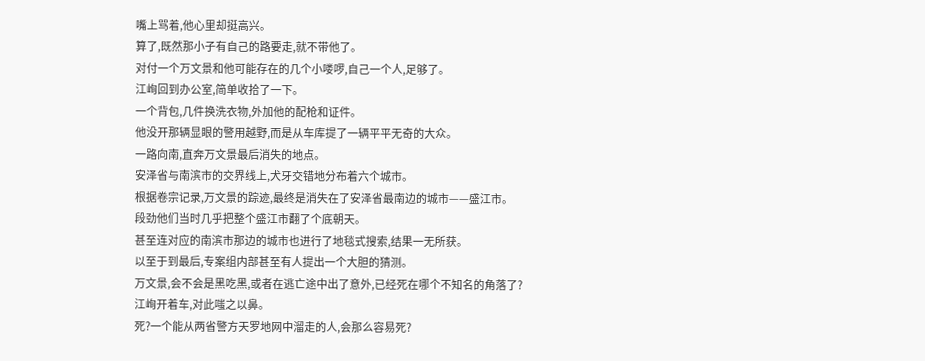嘴上骂着,他心里却挺高兴。
算了,既然那小子有自己的路要走,就不带他了。
对付一个万文景和他可能存在的几个小喽啰,自己一个人,足够了。
江峋回到办公室,简单收拾了一下。
一个背包,几件换洗衣物,外加他的配枪和证件。
他没开那辆显眼的警用越野,而是从车库提了一辆平平无奇的大众。
一路向南,直奔万文景最后消失的地点。
安泽省与南滨市的交界线上,犬牙交错地分布着六个城市。
根据卷宗记录,万文景的踪迹,最终是消失在了安泽省最南边的城市——盛江市。
段劲他们当时几乎把整个盛江市翻了个底朝天。
甚至连对应的南滨市那边的城市也进行了地毯式搜索,结果一无所获。
以至于到最后,专案组内部甚至有人提出一个大胆的猜测。
万文景,会不会是黑吃黑,或者在逃亡途中出了意外,已经死在哪个不知名的角落了?
江峋开着车,对此嗤之以鼻。
死?一个能从两省警方天罗地网中溜走的人,会那么容易死?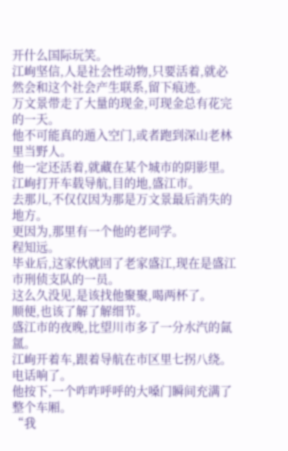开什么国际玩笑。
江峋坚信,人是社会性动物,只要活着,就必然会和这个社会产生联系,留下痕迹。
万文景带走了大量的现金,可现金总有花完的一天。
他不可能真的遁入空门,或者跑到深山老林里当野人。
他一定还活着,就藏在某个城市的阴影里。
江峋打开车载导航,目的地,盛江市。
去那儿,不仅仅因为那是万文景最后消失的地方。
更因为,那里有一个他的老同学。
程知远。
毕业后,这家伙就回了老家盛江,现在是盛江市刑侦支队的一员。
这么久没见,是该找他聚聚,喝两杯了。
顺便,也该了解了解细节。
盛江市的夜晚,比望川市多了一分水汽的氤氲。
江峋开着车,跟着导航在市区里七拐八绕。
电话响了。
他按下,一个咋咋呼呼的大嗓门瞬间充满了整个车厢。
“我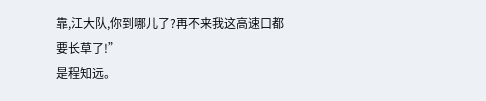靠,江大队,你到哪儿了?再不来我这高速口都要长草了!”
是程知远。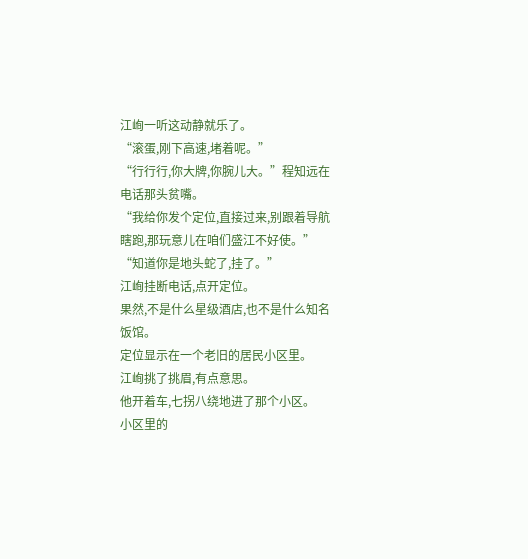江峋一听这动静就乐了。
“滚蛋,刚下高速,堵着呢。”
“行行行,你大牌,你腕儿大。”程知远在电话那头贫嘴。
“我给你发个定位,直接过来,别跟着导航瞎跑,那玩意儿在咱们盛江不好使。”
“知道你是地头蛇了,挂了。”
江峋挂断电话,点开定位。
果然,不是什么星级酒店,也不是什么知名饭馆。
定位显示在一个老旧的居民小区里。
江峋挑了挑眉,有点意思。
他开着车,七拐八绕地进了那个小区。
小区里的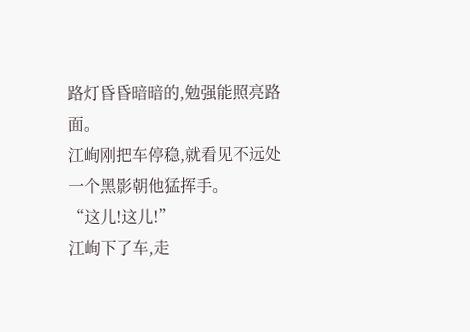路灯昏昏暗暗的,勉强能照亮路面。
江峋刚把车停稳,就看见不远处一个黑影朝他猛挥手。
“这儿!这儿!”
江峋下了车,走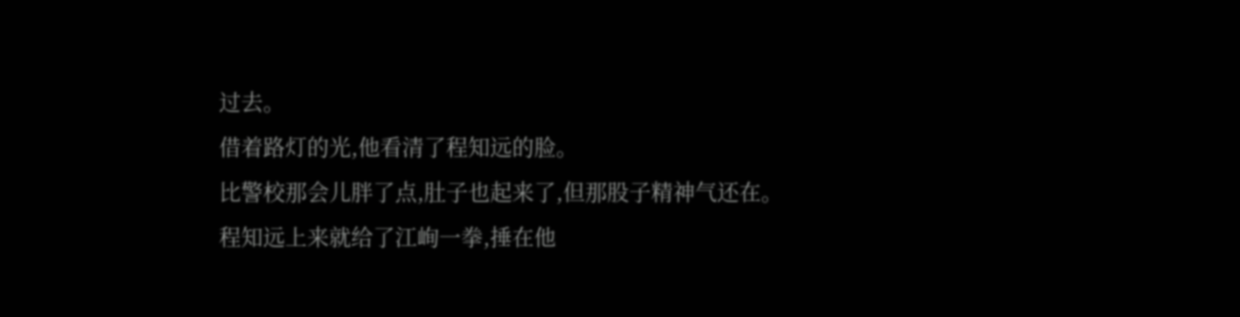过去。
借着路灯的光,他看清了程知远的脸。
比警校那会儿胖了点,肚子也起来了,但那股子精神气还在。
程知远上来就给了江峋一拳,捶在他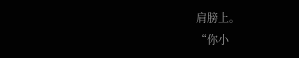肩膀上。
“你小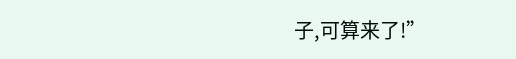子,可算来了!”